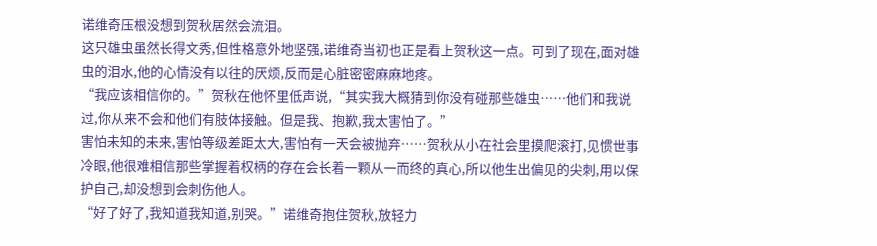诺维奇压根没想到贺秋居然会流泪。
这只雄虫虽然长得文秀,但性格意外地坚强,诺维奇当初也正是看上贺秋这一点。可到了现在,面对雄虫的泪水,他的心情没有以往的厌烦,反而是心脏密密麻麻地疼。
“我应该相信你的。”贺秋在他怀里低声说,“其实我大概猜到你没有碰那些雄虫……他们和我说过,你从来不会和他们有肢体接触。但是我、抱歉,我太害怕了。”
害怕未知的未来,害怕等级差距太大,害怕有一天会被抛弃……贺秋从小在社会里摸爬滚打,见惯世事冷眼,他很难相信那些掌握着权柄的存在会长着一颗从一而终的真心,所以他生出偏见的尖刺,用以保护自己,却没想到会刺伤他人。
“好了好了,我知道我知道,别哭。”诺维奇抱住贺秋,放轻力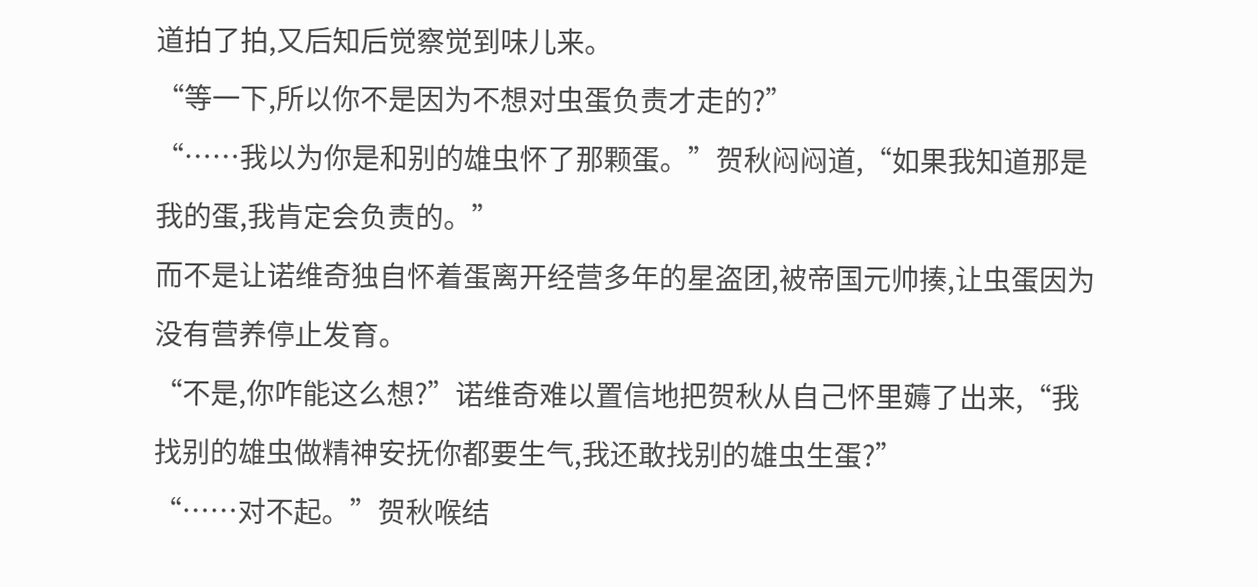道拍了拍,又后知后觉察觉到味儿来。
“等一下,所以你不是因为不想对虫蛋负责才走的?”
“……我以为你是和别的雄虫怀了那颗蛋。”贺秋闷闷道,“如果我知道那是我的蛋,我肯定会负责的。”
而不是让诺维奇独自怀着蛋离开经营多年的星盗团,被帝国元帅揍,让虫蛋因为没有营养停止发育。
“不是,你咋能这么想?”诺维奇难以置信地把贺秋从自己怀里薅了出来,“我找别的雄虫做精神安抚你都要生气,我还敢找别的雄虫生蛋?”
“……对不起。”贺秋喉结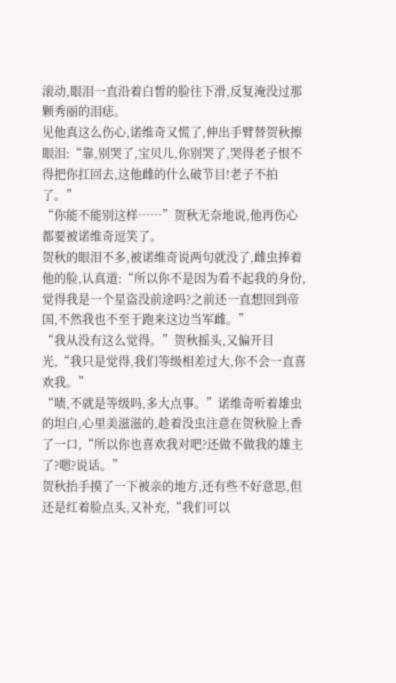滚动,眼泪一直沿着白皙的脸往下滑,反复淹没过那颗秀丽的泪痣。
见他真这么伤心,诺维奇又慌了,伸出手臂替贺秋擦眼泪:“靠,别哭了,宝贝儿,你别哭了,哭得老子恨不得把你扛回去,这他雌的什么破节目!老子不拍了。”
“你能不能别这样……”贺秋无奈地说,他再伤心都要被诺维奇逗笑了。
贺秋的眼泪不多,被诺维奇说两句就没了,雌虫捧着他的脸,认真道:“所以你不是因为看不起我的身份,觉得我是一个星盗没前途吗?之前还一直想回到帝国,不然我也不至于跑来这边当军雌。”
“我从没有这么觉得。”贺秋摇头,又偏开目光,“我只是觉得,我们等级相差过大,你不会一直喜欢我。”
“啧,不就是等级吗,多大点事。”诺维奇听着雄虫的坦白,心里美滋滋的,趁着没虫注意在贺秋脸上香了一口,“所以你也喜欢我对吧?还做不做我的雄主了?嗯?说话。”
贺秋抬手摸了一下被亲的地方,还有些不好意思,但还是红着脸点头,又补充,“我们可以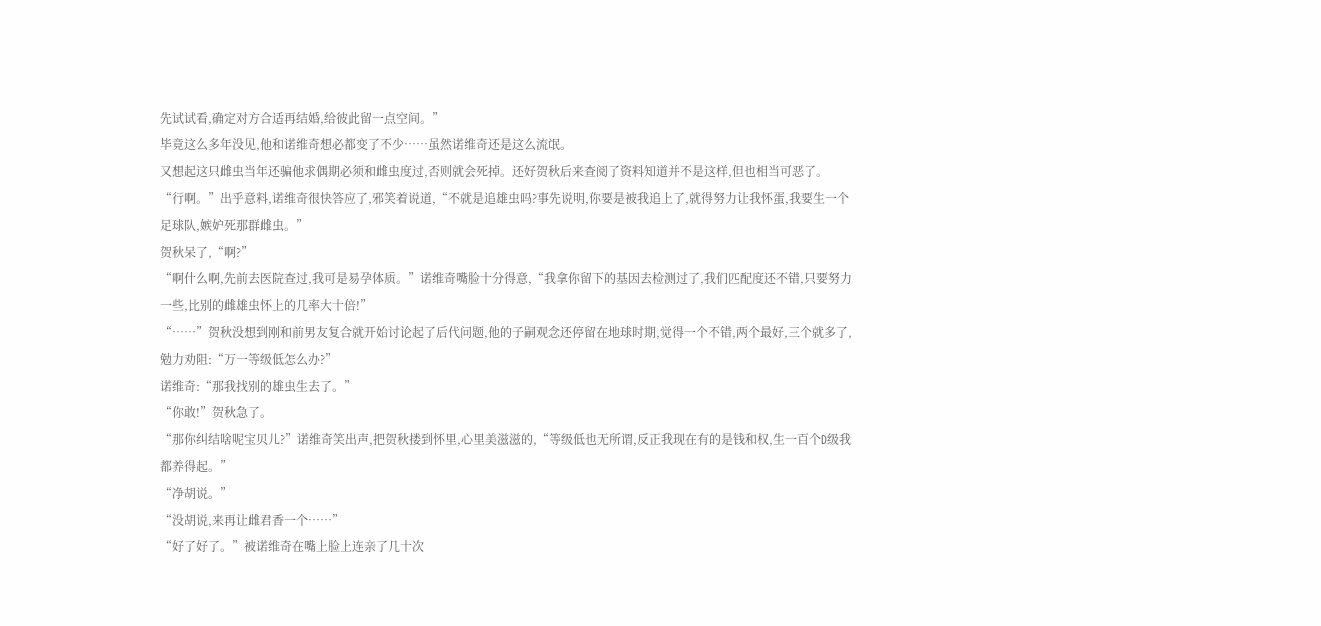先试试看,确定对方合适再结婚,给彼此留一点空间。”
毕竟这么多年没见,他和诺维奇想必都变了不少……虽然诺维奇还是这么流氓。
又想起这只雌虫当年还骗他求偶期必须和雌虫度过,否则就会死掉。还好贺秋后来查阅了资料知道并不是这样,但也相当可恶了。
“行啊。”出乎意料,诺维奇很快答应了,邪笑着说道,“不就是追雄虫吗?事先说明,你要是被我追上了,就得努力让我怀蛋,我要生一个足球队,嫉妒死那群雌虫。”
贺秋呆了,“啊?”
“啊什么啊,先前去医院查过,我可是易孕体质。”诺维奇嘴脸十分得意,“我拿你留下的基因去检测过了,我们匹配度还不错,只要努力一些,比别的雌雄虫怀上的几率大十倍!”
“……”贺秋没想到刚和前男友复合就开始讨论起了后代问题,他的子嗣观念还停留在地球时期,觉得一个不错,两个最好,三个就多了,勉力劝阻:“万一等级低怎么办?”
诺维奇:“那我找别的雄虫生去了。”
“你敢!”贺秋急了。
“那你纠结啥呢宝贝儿?”诺维奇笑出声,把贺秋搂到怀里,心里美滋滋的,“等级低也无所谓,反正我现在有的是钱和权,生一百个D级我都养得起。”
“净胡说。”
“没胡说,来再让雌君香一个……”
“好了好了。”被诺维奇在嘴上脸上连亲了几十次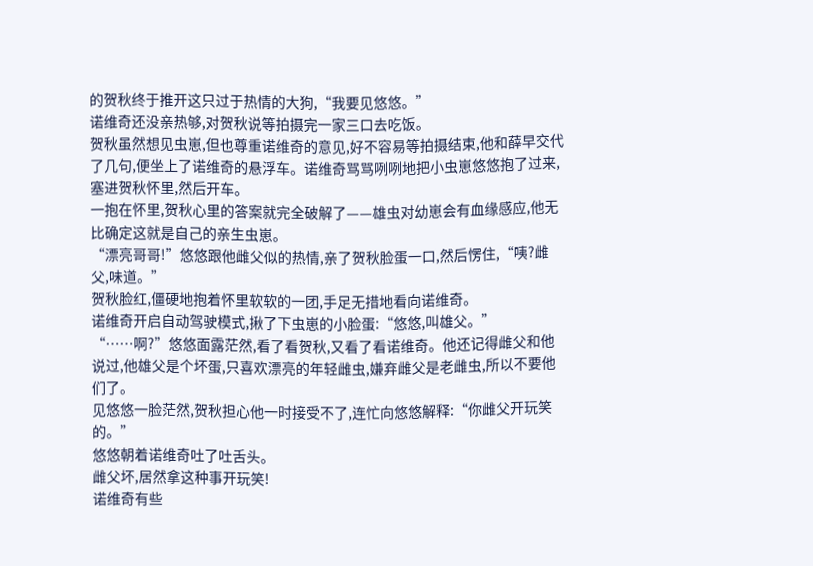的贺秋终于推开这只过于热情的大狗,“我要见悠悠。”
诺维奇还没亲热够,对贺秋说等拍摄完一家三口去吃饭。
贺秋虽然想见虫崽,但也尊重诺维奇的意见,好不容易等拍摄结束,他和薛早交代了几句,便坐上了诺维奇的悬浮车。诺维奇骂骂咧咧地把小虫崽悠悠抱了过来,塞进贺秋怀里,然后开车。
一抱在怀里,贺秋心里的答案就完全破解了——雄虫对幼崽会有血缘感应,他无比确定这就是自己的亲生虫崽。
“漂亮哥哥!”悠悠跟他雌父似的热情,亲了贺秋脸蛋一口,然后愣住,“咦?雌父,味道。”
贺秋脸红,僵硬地抱着怀里软软的一团,手足无措地看向诺维奇。
诺维奇开启自动驾驶模式,揪了下虫崽的小脸蛋:“悠悠,叫雄父。”
“……啊?”悠悠面露茫然,看了看贺秋,又看了看诺维奇。他还记得雌父和他说过,他雄父是个坏蛋,只喜欢漂亮的年轻雌虫,嫌弃雌父是老雌虫,所以不要他们了。
见悠悠一脸茫然,贺秋担心他一时接受不了,连忙向悠悠解释:“你雌父开玩笑的。”
悠悠朝着诺维奇吐了吐舌头。
雌父坏,居然拿这种事开玩笑!
诺维奇有些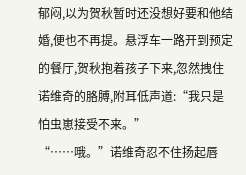郁闷,以为贺秋暂时还没想好要和他结婚,便也不再提。悬浮车一路开到预定的餐厅,贺秋抱着孩子下来,忽然拽住诺维奇的胳膊,附耳低声道:“我只是怕虫崽接受不来。”
“……哦。”诺维奇忍不住扬起唇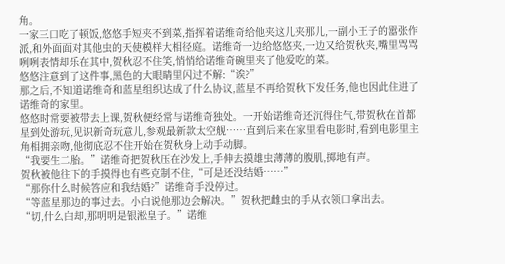角。
一家三口吃了顿饭,悠悠手短夹不到菜,指挥着诺维奇给他夹这儿夹那儿,一副小王子的嚣张作派,和外面面对其他虫的天使模样大相径庭。诺维奇一边给悠悠夹,一边又给贺秋夹,嘴里骂骂咧咧表情却乐在其中,贺秋忍不住笑,悄悄给诺维奇碗里夹了他爱吃的菜。
悠悠注意到了这件事,黑色的大眼睛里闪过不解:“诶?”
那之后,不知道诺维奇和蓝星组织达成了什么协议,蓝星不再给贺秋下发任务,他也因此住进了诺维奇的家里。
悠悠时常要被带去上课,贺秋便经常与诺维奇独处。一开始诺维奇还沉得住气,带贺秋在首都星到处游玩,见识新奇玩意儿,参观最新款太空舰……直到后来在家里看电影时,看到电影里主角相拥亲吻,他彻底忍不住开始在贺秋身上动手动脚。
“我要生二胎。”诺维奇把贺秋压在沙发上,手伸去摸雄虫薄薄的腹肌,掷地有声。
贺秋被他往下的手摸得也有些克制不住,“可是还没结婚……”
“那你什么时候答应和我结婚?”诺维奇手没停过。
“等蓝星那边的事过去。小白说他那边会解决。”贺秋把雌虫的手从衣领口拿出去。
“切,什么白却,那明明是银淞皇子。”诺维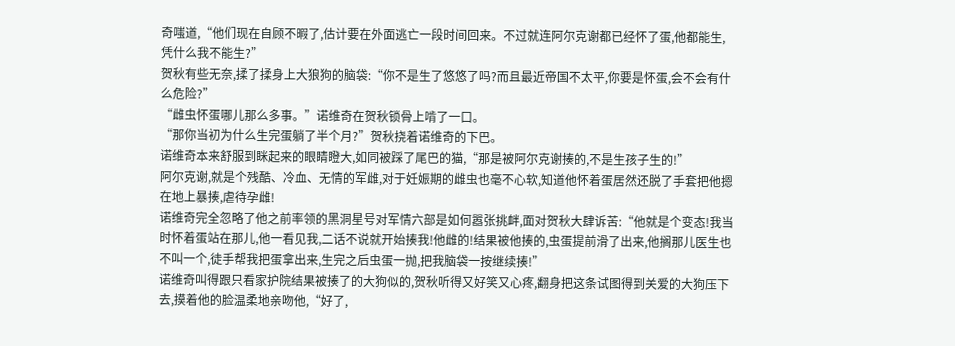奇嗤道,“他们现在自顾不暇了,估计要在外面逃亡一段时间回来。不过就连阿尔克谢都已经怀了蛋,他都能生,凭什么我不能生?”
贺秋有些无奈,揉了揉身上大狼狗的脑袋:“你不是生了悠悠了吗?而且最近帝国不太平,你要是怀蛋,会不会有什么危险?”
“雌虫怀蛋哪儿那么多事。”诺维奇在贺秋锁骨上啃了一口。
“那你当初为什么生完蛋躺了半个月?”贺秋挠着诺维奇的下巴。
诺维奇本来舒服到眯起来的眼睛瞪大,如同被踩了尾巴的猫,“那是被阿尔克谢揍的,不是生孩子生的!”
阿尔克谢,就是个残酷、冷血、无情的军雌,对于妊娠期的雌虫也毫不心软,知道他怀着蛋居然还脱了手套把他摁在地上暴揍,虐待孕雌!
诺维奇完全忽略了他之前率领的黑洞星号对军情六部是如何嚣张挑衅,面对贺秋大肆诉苦:“他就是个变态!我当时怀着蛋站在那儿,他一看见我,二话不说就开始揍我!他雌的!结果被他揍的,虫蛋提前滑了出来,他搁那儿医生也不叫一个,徒手帮我把蛋拿出来,生完之后虫蛋一抛,把我脑袋一按继续揍!”
诺维奇叫得跟只看家护院结果被揍了的大狗似的,贺秋听得又好笑又心疼,翻身把这条试图得到关爱的大狗压下去,摸着他的脸温柔地亲吻他,“好了,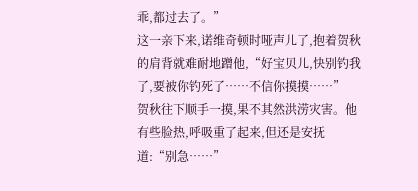乖,都过去了。”
这一亲下来,诺维奇顿时哑声儿了,抱着贺秋的肩背就难耐地蹭他,“好宝贝儿,快别钓我了,要被你钓死了……不信你摸摸……”
贺秋往下顺手一摸,果不其然洪涝灾害。他有些脸热,呼吸重了起来,但还是安抚道:“别急……”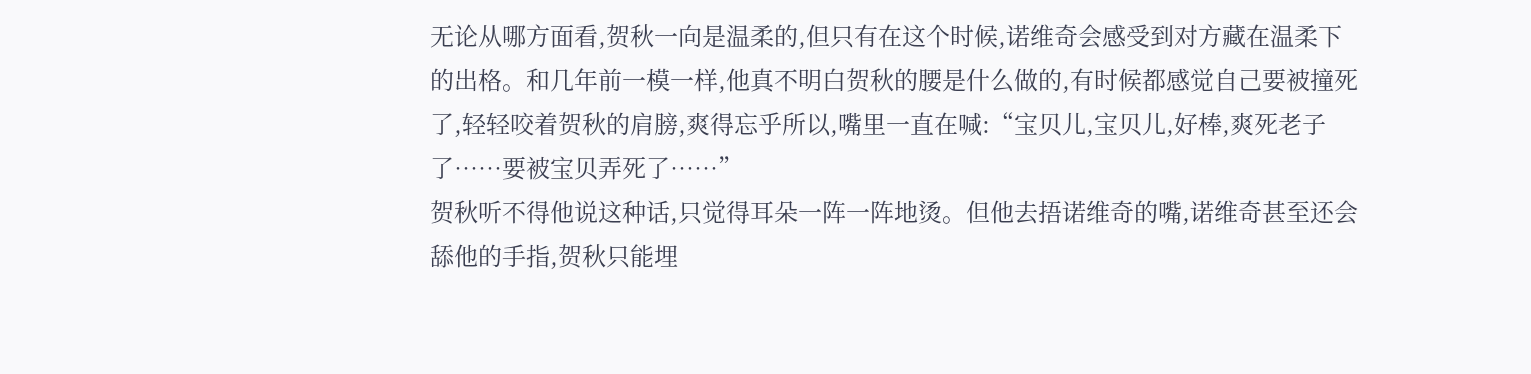无论从哪方面看,贺秋一向是温柔的,但只有在这个时候,诺维奇会感受到对方藏在温柔下的出格。和几年前一模一样,他真不明白贺秋的腰是什么做的,有时候都感觉自己要被撞死了,轻轻咬着贺秋的肩膀,爽得忘乎所以,嘴里一直在喊:“宝贝儿,宝贝儿,好棒,爽死老子了……要被宝贝弄死了……”
贺秋听不得他说这种话,只觉得耳朵一阵一阵地烫。但他去捂诺维奇的嘴,诺维奇甚至还会舔他的手指,贺秋只能埋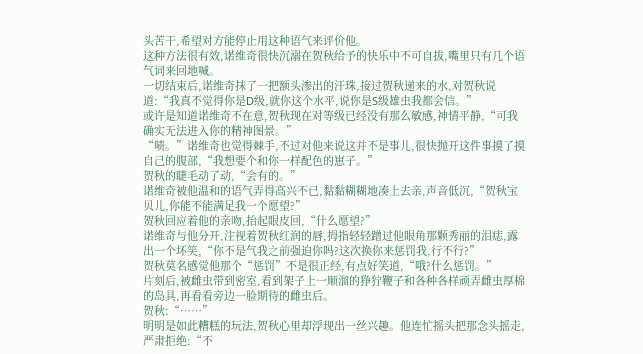头苦干,希望对方能停止用这种语气来评价他。
这种方法很有效,诺维奇很快沉溺在贺秋给予的快乐中不可自拔,嘴里只有几个语气词来回地喊。
一切结束后,诺维奇抹了一把额头渗出的汗珠,接过贺秋递来的水,对贺秋说道:“我真不觉得你是D级,就你这个水平,说你是S级雄虫我都会信。”
或许是知道诺维奇不在意,贺秋现在对等级已经没有那么敏感,神情平静,“可我确实无法进入你的精神图景。”
“啧。”诺维奇也觉得棘手,不过对他来说这并不是事儿,很快抛开这件事摸了摸自己的腹部,“我想要个和你一样配色的崽子。”
贺秋的睫毛动了动,“会有的。”
诺维奇被他温和的语气弄得高兴不已,黏黏糊糊地凑上去亲,声音低沉,“贺秋宝贝儿,你能不能满足我一个愿望?”
贺秋回应着他的亲吻,抬起眼皮回,“什么愿望?”
诺维奇与他分开,注视着贺秋红润的唇,拇指轻轻蹭过他眼角那颗秀丽的泪痣,露出一个坏笑,“你不是气我之前强迫你吗?这次换你来惩罚我,行不行?”
贺秋莫名感觉他那个“惩罚”不是很正经,有点好笑道,“哦?什么惩罚。”
片刻后,被雌虫带到密室,看到架子上一顺溜的狰狞鞭子和各种各样顽弄雌虫厚棉的岛具,再看看旁边一脸期待的雌虫后。
贺秋:“……”
明明是如此糟糕的玩法,贺秋心里却浮现出一丝兴趣。他连忙摇头把那念头摇走,严肃拒绝:“不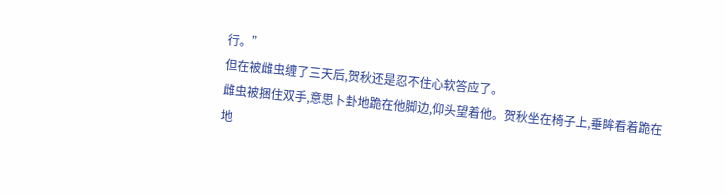行。”
但在被雌虫缠了三天后,贺秋还是忍不住心软答应了。
雌虫被捆住双手,意思卜卦地跪在他脚边,仰头望着他。贺秋坐在椅子上,垂眸看着跪在地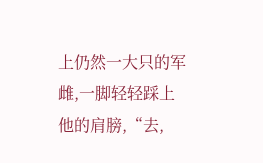上仍然一大只的军雌,一脚轻轻踩上他的肩膀,“去,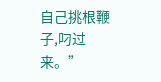自己挑根鞭子,叼过来。”